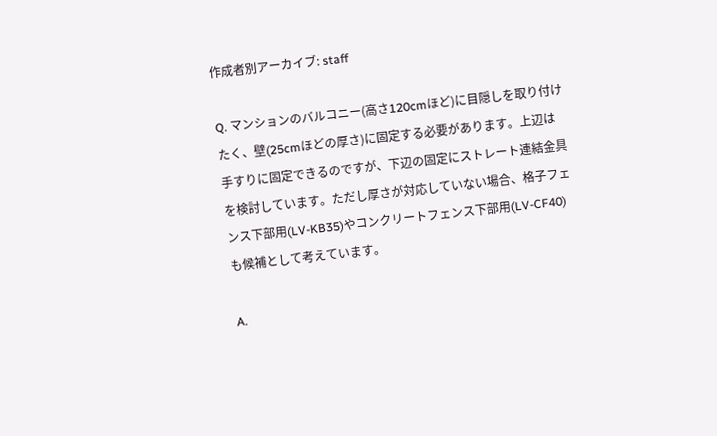作成者別アーカイブ: staff

Q. マンションのバルコニー(高さ120cmほど)に目隠しを取り付けたく、壁(25cmほどの厚さ)に固定する必要があります。上辺は手すりに固定できるのですが、下辺の固定にストレート連結金具を検討しています。ただし厚さが対応していない場合、格子フェンス下部用(LV-KB35)やコンクリートフェンス下部用(LV-CF40)も候補として考えています。

A.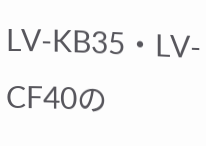LV-KB35・LV-CF40の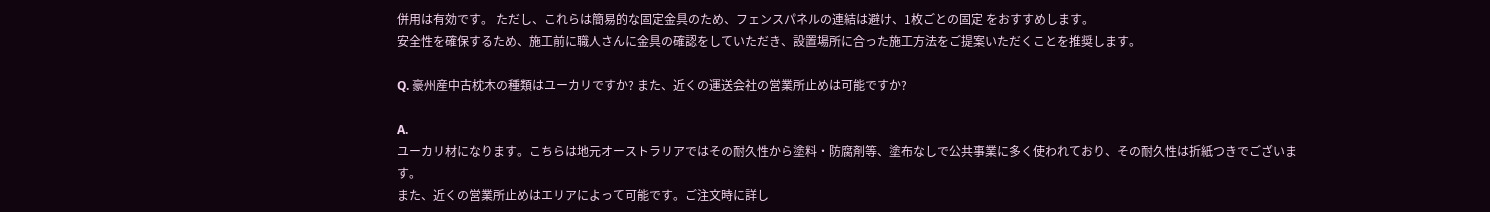併用は有効です。 ただし、これらは簡易的な固定金具のため、フェンスパネルの連結は避け、1枚ごとの固定 をおすすめします。
安全性を確保するため、施工前に職人さんに金具の確認をしていただき、設置場所に合った施工方法をご提案いただくことを推奨します。

Q. 豪州産中古枕木の種類はユーカリですか? また、近くの運送会社の営業所止めは可能ですか?

A.
ユーカリ材になります。こちらは地元オーストラリアではその耐久性から塗料・防腐剤等、塗布なしで公共事業に多く使われており、その耐久性は折紙つきでございます。
また、近くの営業所止めはエリアによって可能です。ご注文時に詳し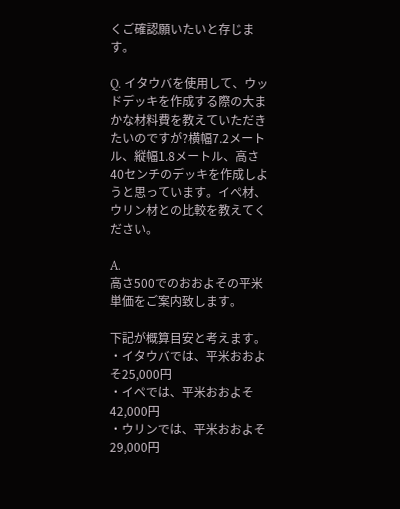くご確認願いたいと存じます。

Q. イタウバを使用して、ウッドデッキを作成する際の大まかな材料費を教えていただきたいのですが?横幅7.2メートル、縦幅1.8メートル、高さ40センチのデッキを作成しようと思っています。イぺ材、ウリン材との比較を教えてください。

A.
高さ500でのおおよその平米単価をご案内致します。

下記が概算目安と考えます。
・イタウバでは、平米おおよそ25,000円
・イペでは、平米おおよそ42,000円
・ウリンでは、平米おおよそ29,000円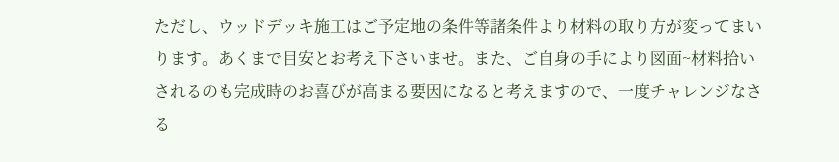ただし、ウッドデッキ施工はご予定地の条件等諸条件より材料の取り方が変ってまいります。あくまで目安とお考え下さいませ。また、ご自身の手により図面~材料拾いされるのも完成時のお喜びが高まる要因になると考えますので、一度チャレンジなさる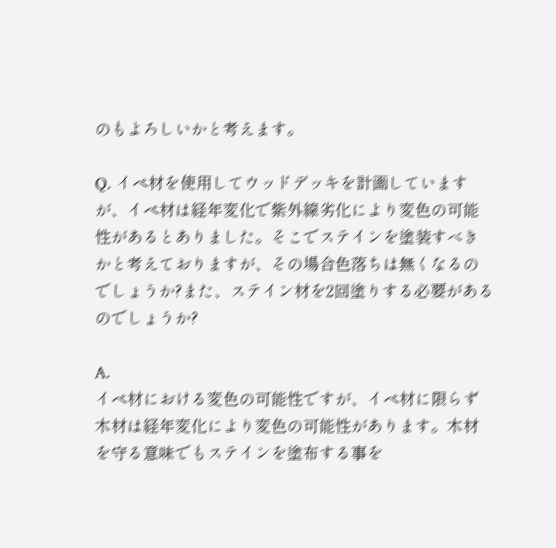のもよろしいかと考えます。

Q. イペ材を使用してウッドデッキを計画していますが、イペ材は経年変化で紫外線劣化により変色の可能性があるとありました。そこでステインを塗装すべきかと考えておりますが、その場合色落ちは無くなるのでしょうか?また、ステイン材を2回塗りする必要があるのでしょうか?

A.
イペ材における変色の可能性ですが、イペ材に限らず木材は経年変化により変色の可能性があります。木材を守る意味でもステインを塗布する事を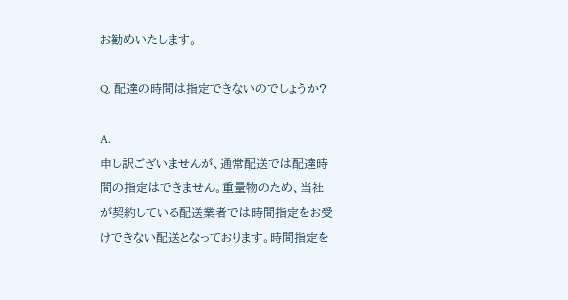お勧めいたします。

Q. 配達の時間は指定できないのでしょうか?

A.
申し訳ございませんが、通常配送では配達時間の指定はできません。重量物のため、当社が契約している配送業者では時間指定をお受けできない配送となっております。時間指定を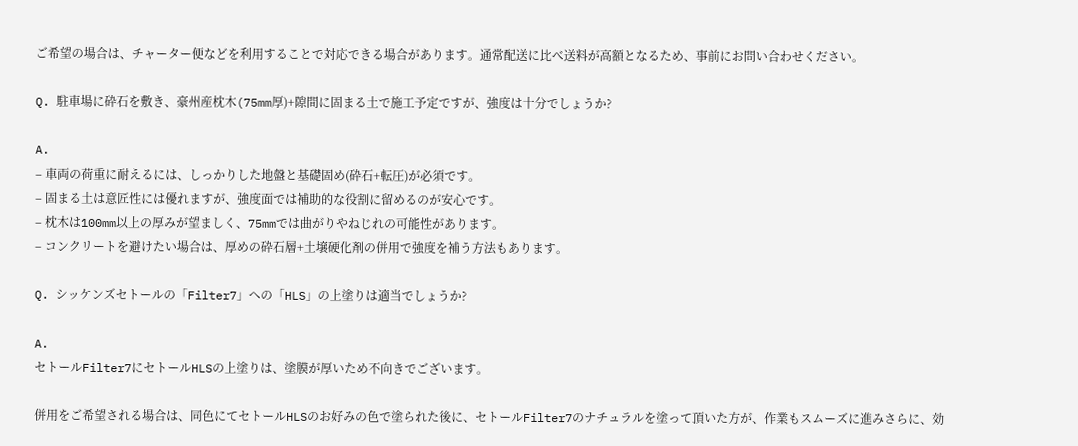ご希望の場合は、チャーター便などを利用することで対応できる場合があります。通常配送に比べ送料が高額となるため、事前にお問い合わせください。

Q. 駐車場に砕石を敷き、豪州産枕木(75mm厚)+隙間に固まる土で施工予定ですが、強度は十分でしょうか?

A.
– 車両の荷重に耐えるには、しっかりした地盤と基礎固め(砕石+転圧)が必須です。
– 固まる土は意匠性には優れますが、強度面では補助的な役割に留めるのが安心です。
– 枕木は100mm以上の厚みが望ましく、75mmでは曲がりやねじれの可能性があります。
– コンクリートを避けたい場合は、厚めの砕石層+土壌硬化剤の併用で強度を補う方法もあります。

Q. シッケンズセトールの「Filter7」への「HLS」の上塗りは適当でしょうか?

A.
セトールFilter7にセトールHLSの上塗りは、塗膜が厚いため不向きでございます。

併用をご希望される場合は、同色にてセトールHLSのお好みの色で塗られた後に、セトールFilter7のナチュラルを塗って頂いた方が、作業もスムーズに進みさらに、効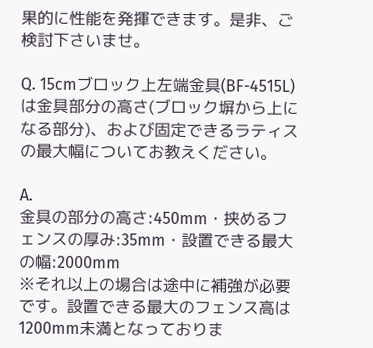果的に性能を発揮できます。是非、ご検討下さいませ。

Q. 15cmブロック上左端金具(BF-4515L) は金具部分の高さ(ブロック塀から上になる部分)、および固定できるラティスの最大幅についてお教えください。

A.
金具の部分の高さ:450mm・挟めるフェンスの厚み:35mm・設置できる最大の幅:2000mm
※それ以上の場合は途中に補強が必要です。設置できる最大のフェンス高は1200mm未満となっておりま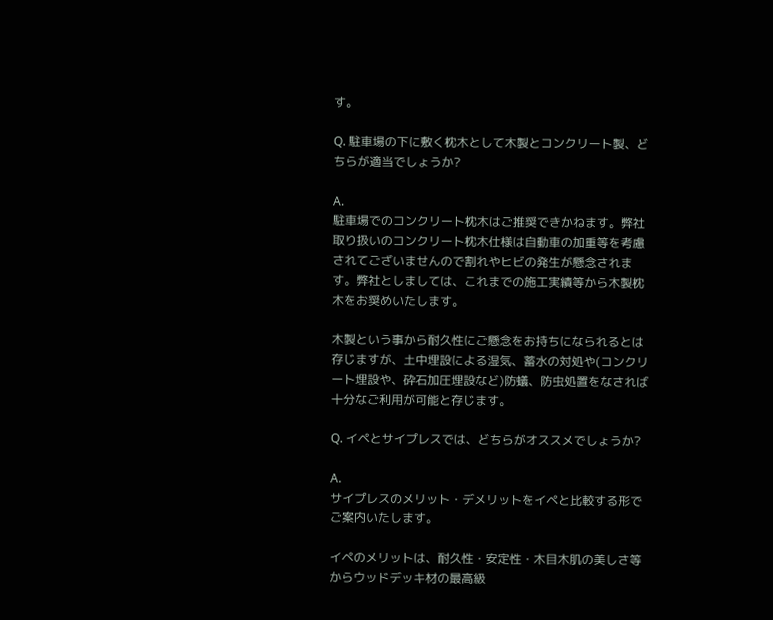す。

Q. 駐車場の下に敷く枕木として木製とコンクリート製、どちらが適当でしょうか?

A.
駐車場でのコンクリート枕木はご推奨できかねます。弊社取り扱いのコンクリート枕木仕様は自動車の加重等を考慮されてございませんので割れやヒビの発生が懸念されます。弊社としましては、これまでの施工実績等から木製枕木をお奨めいたします。

木製という事から耐久性にご懸念をお持ちになられるとは存じますが、土中埋設による湿気、蓄水の対処や(コンクリート埋設や、砕石加圧埋設など)防蟻、防虫処置をなされば十分なご利用が可能と存じます。

Q. イペとサイプレスでは、どちらがオススメでしょうか?

A.
サイプレスのメリット・デメリットをイペと比較する形でご案内いたします。

イペのメリットは、耐久性・安定性・木目木肌の美しさ等からウッドデッキ材の最高級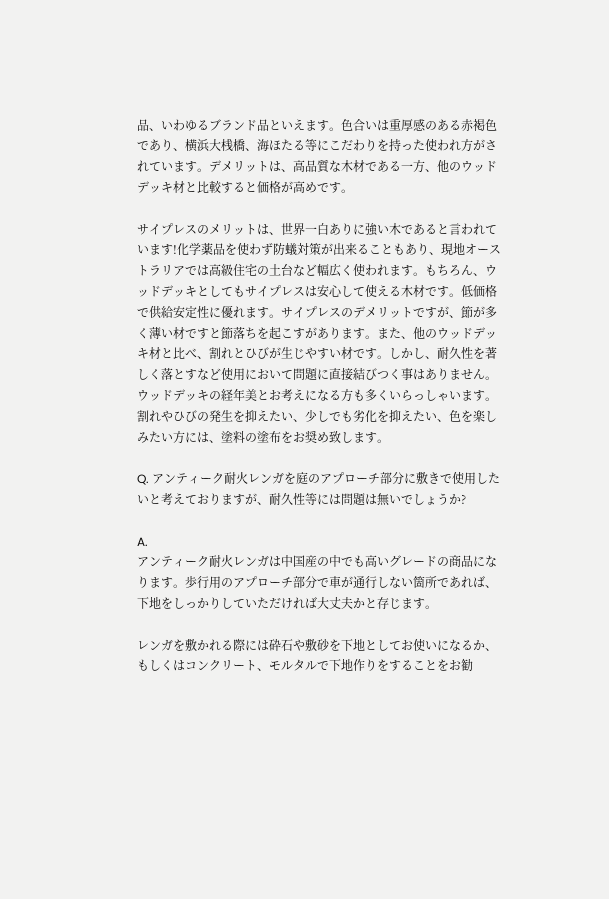品、いわゆるブランド品といえます。色合いは重厚感のある赤褐色であり、横浜大桟橋、海ほたる等にこだわりを持った使われ方がされています。デメリットは、高品質な木材である一方、他のウッドデッキ材と比較すると価格が高めです。

サイプレスのメリットは、世界一白ありに強い木であると言われています!化学薬品を使わず防蟻対策が出来ることもあり、現地オーストラリアでは高級住宅の土台など幅広く使われます。もちろん、ウッドデッキとしてもサイプレスは安心して使える木材です。低価格で供給安定性に優れます。サイプレスのデメリットですが、節が多く薄い材ですと節落ちを起こすがあります。また、他のウッドデッキ材と比べ、割れとひびが生じやすい材です。しかし、耐久性を著しく落とすなど使用において問題に直接結びつく事はありません。ウッドデッキの経年美とお考えになる方も多くいらっしゃいます。割れやひびの発生を抑えたい、少しでも劣化を抑えたい、色を楽しみたい方には、塗料の塗布をお奨め致します。

Q. アンティーク耐火レンガを庭のアプローチ部分に敷きで使用したいと考えておりますが、耐久性等には問題は無いでしょうか?

A.
アンティーク耐火レンガは中国産の中でも高いグレードの商品になります。歩行用のアプローチ部分で車が通行しない箇所であれば、下地をしっかりしていただければ大丈夫かと存じます。

レンガを敷かれる際には砕石や敷砂を下地としてお使いになるか、もしくはコンクリート、モルタルで下地作りをすることをお勧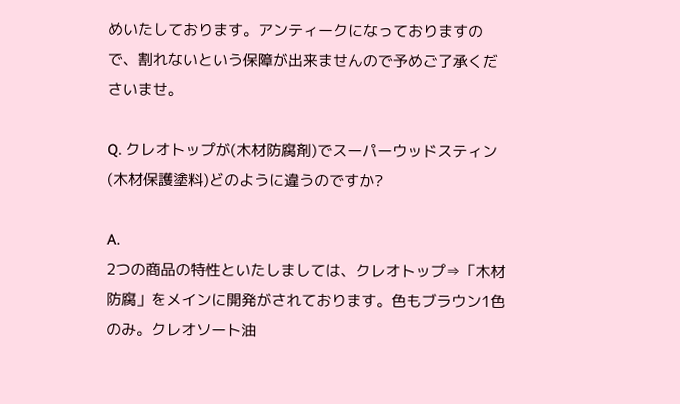めいたしております。アンティークになっておりますので、割れないという保障が出来ませんので予めご了承くださいませ。

Q. クレオトップが(木材防腐剤)でスーパーウッドスティン(木材保護塗料)どのように違うのですか?

A.
2つの商品の特性といたしましては、クレオトップ⇒「木材防腐」をメインに開発がされております。色もブラウン1色のみ。クレオソート油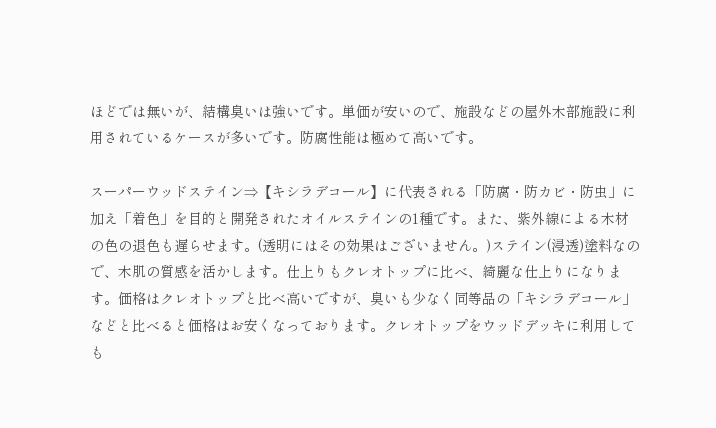ほどでは無いが、結構臭いは強いです。単価が安いので、施設などの屋外木部施設に利用されているケースが多いです。防腐性能は極めて高いです。

スーパーウッドステイン⇒【キシラデコール】に代表される「防腐・防カビ・防虫」に加え「着色」を目的と開発されたオイルステインの1種です。また、紫外線による木材の色の退色も遅らせます。(透明にはその効果はございません。)ステイン(浸透)塗料なので、木肌の質感を活かします。仕上りもクレオトップに比べ、綺麗な仕上りになります。価格はクレオトップと比べ高いですが、臭いも少なく同等品の「キシラデコール」などと比べると価格はお安くなっております。クレオトップをウッドデッキに利用しても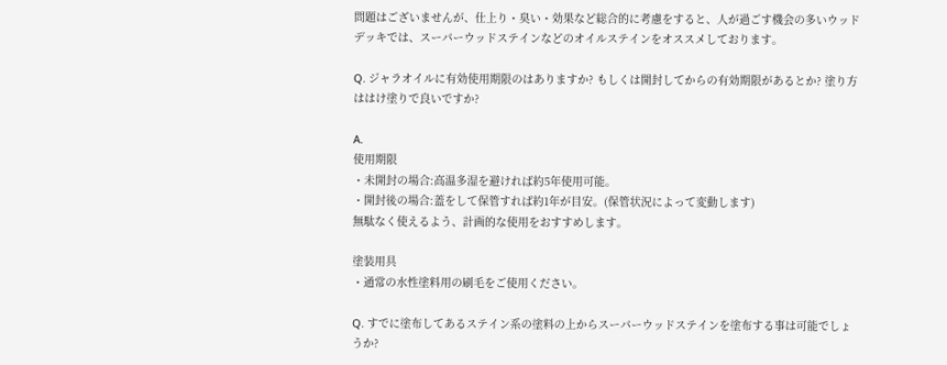問題はございませんが、仕上り・臭い・効果など総合的に考慮をすると、人が過ごす機会の多いウッドデッキでは、スーパーウッドステインなどのオイルステインをオススメしております。

Q. ジャラオイルに有効使用期限のはありますか? もしくは開封してからの有効期限があるとか? 塗り方ははけ塗りで良いですか?

A.
使用期限
・未開封の場合:高温多湿を避ければ約5年使用可能。
・開封後の場合:蓋をして保管すれば約1年が目安。(保管状況によって変動します)
無駄なく使えるよう、計画的な使用をおすすめします。

塗装用具
・通常の水性塗料用の刷毛をご使用ください。

Q. すでに塗布してあるステイン系の塗料の上からスーパーウッドステインを塗布する事は可能でしょうか?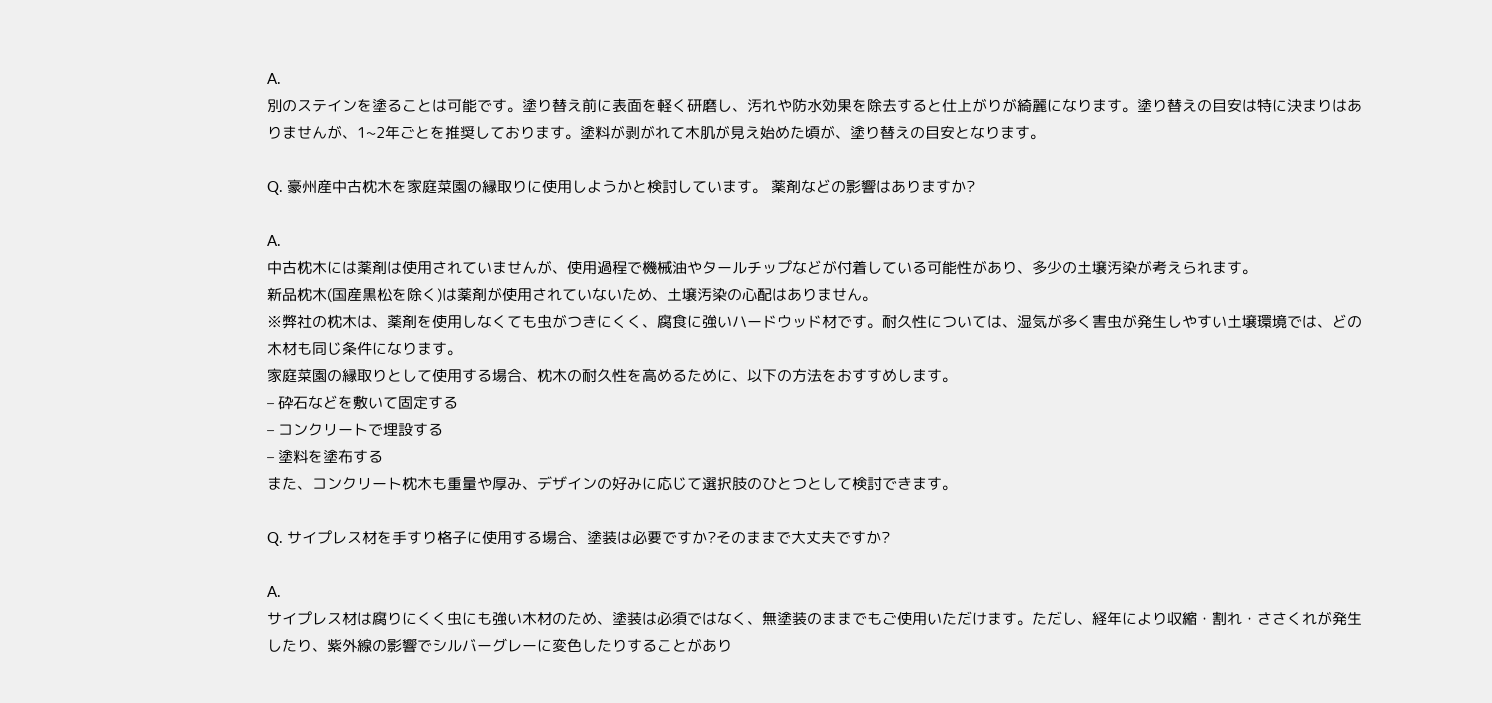A.
別のステインを塗ることは可能です。塗り替え前に表面を軽く研磨し、汚れや防水効果を除去すると仕上がりが綺麗になります。塗り替えの目安は特に決まりはありませんが、1~2年ごとを推奨しております。塗料が剥がれて木肌が見え始めた頃が、塗り替えの目安となります。

Q. 豪州産中古枕木を家庭菜園の縁取りに使用しようかと検討しています。 薬剤などの影響はありますか?

A.
中古枕木には薬剤は使用されていませんが、使用過程で機械油やタールチップなどが付着している可能性があり、多少の土壌汚染が考えられます。
新品枕木(国産黒松を除く)は薬剤が使用されていないため、土壌汚染の心配はありません。
※弊社の枕木は、薬剤を使用しなくても虫がつきにくく、腐食に強いハードウッド材です。耐久性については、湿気が多く害虫が発生しやすい土壌環境では、どの木材も同じ条件になります。
家庭菜園の縁取りとして使用する場合、枕木の耐久性を高めるために、以下の方法をおすすめします。
– 砕石などを敷いて固定する
– コンクリートで埋設する
– 塗料を塗布する
また、コンクリート枕木も重量や厚み、デザインの好みに応じて選択肢のひとつとして検討できます。

Q. サイプレス材を手すり格子に使用する場合、塗装は必要ですか?そのままで大丈夫ですか?

A.
サイプレス材は腐りにくく虫にも強い木材のため、塗装は必須ではなく、無塗装のままでもご使用いただけます。ただし、経年により収縮・割れ・ささくれが発生したり、紫外線の影響でシルバーグレーに変色したりすることがあり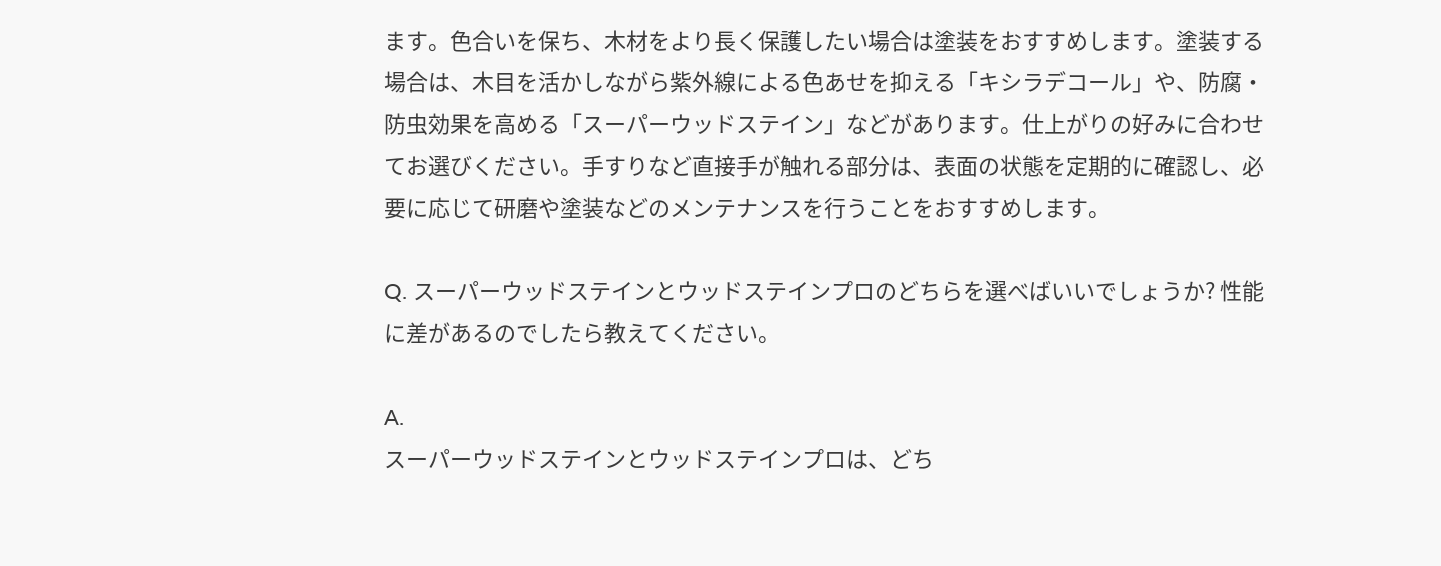ます。色合いを保ち、木材をより長く保護したい場合は塗装をおすすめします。塗装する場合は、木目を活かしながら紫外線による色あせを抑える「キシラデコール」や、防腐・防虫効果を高める「スーパーウッドステイン」などがあります。仕上がりの好みに合わせてお選びください。手すりなど直接手が触れる部分は、表面の状態を定期的に確認し、必要に応じて研磨や塗装などのメンテナンスを行うことをおすすめします。

Q. スーパーウッドステインとウッドステインプロのどちらを選べばいいでしょうか? 性能に差があるのでしたら教えてください。

A.
スーパーウッドステインとウッドステインプロは、どち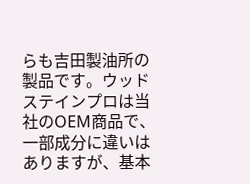らも吉田製油所の製品です。ウッドステインプロは当社のOEM商品で、一部成分に違いはありますが、基本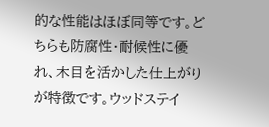的な性能はほぼ同等です。どちらも防腐性・耐候性に優れ、木目を活かした仕上がりが特徴です。ウッドステイ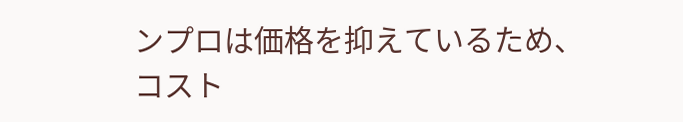ンプロは価格を抑えているため、コスト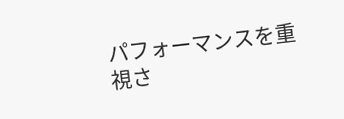パフォーマンスを重視さ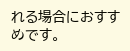れる場合におすすめです。